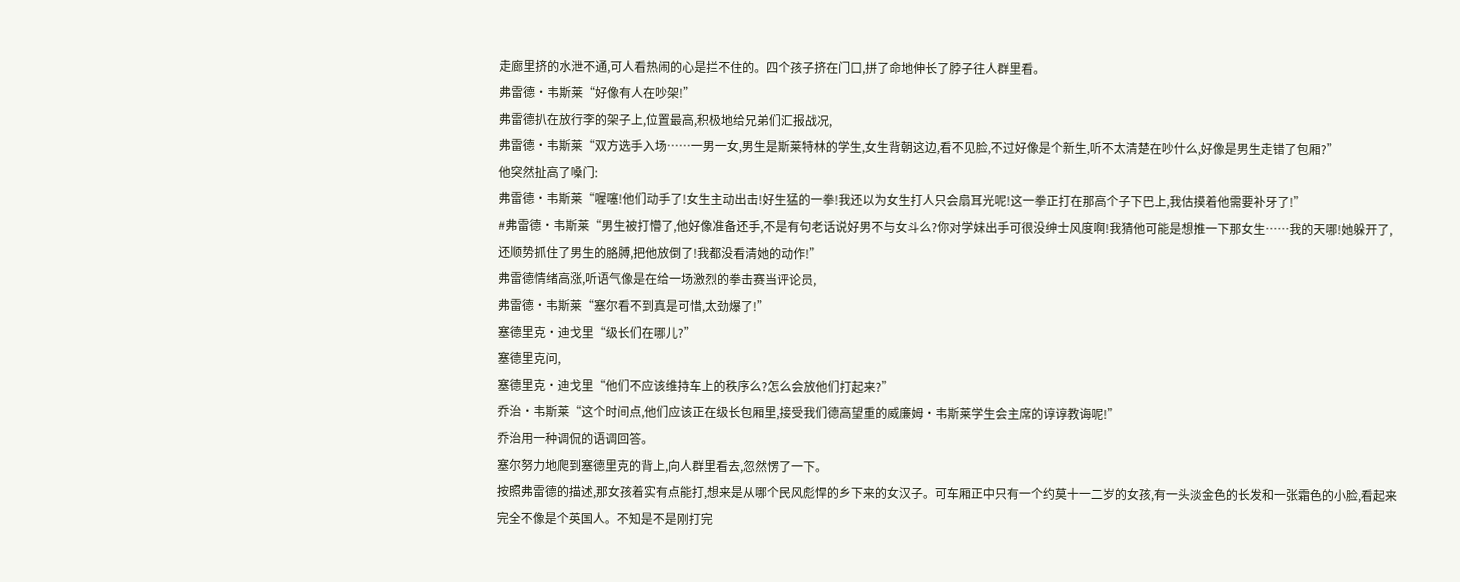走廊里挤的水泄不通,可人看热闹的心是拦不住的。四个孩子挤在门口,拼了命地伸长了脖子往人群里看。
弗雷德·韦斯莱“好像有人在吵架!”
弗雷德扒在放行李的架子上,位置最高,积极地给兄弟们汇报战况,
弗雷德·韦斯莱“双方选手入场……一男一女,男生是斯莱特林的学生,女生背朝这边,看不见脸,不过好像是个新生,听不太清楚在吵什么,好像是男生走错了包厢?”
他突然扯高了嗓门:
弗雷德·韦斯莱“喔噻!他们动手了!女生主动出击!好生猛的一拳!我还以为女生打人只会扇耳光呢!这一拳正打在那高个子下巴上,我估摸着他需要补牙了!”
#弗雷德·韦斯莱“男生被打懵了,他好像准备还手,不是有句老话说好男不与女斗么?你对学妹出手可很没绅士风度啊!我猜他可能是想推一下那女生……我的天哪!她躲开了,还顺势抓住了男生的胳膊,把他放倒了!我都没看清她的动作!”
弗雷德情绪高涨,听语气像是在给一场激烈的拳击赛当评论员,
弗雷德·韦斯莱“塞尔看不到真是可惜,太劲爆了!”
塞德里克·迪戈里“级长们在哪儿?”
塞德里克问,
塞德里克·迪戈里“他们不应该维持车上的秩序么?怎么会放他们打起来?”
乔治·韦斯莱“这个时间点,他们应该正在级长包厢里,接受我们德高望重的威廉姆•韦斯莱学生会主席的谆谆教诲呢!”
乔治用一种调侃的语调回答。
塞尔努力地爬到塞德里克的背上,向人群里看去,忽然愣了一下。
按照弗雷德的描述,那女孩着实有点能打,想来是从哪个民风彪悍的乡下来的女汉子。可车厢正中只有一个约莫十一二岁的女孩,有一头淡金色的长发和一张霜色的小脸,看起来完全不像是个英国人。不知是不是刚打完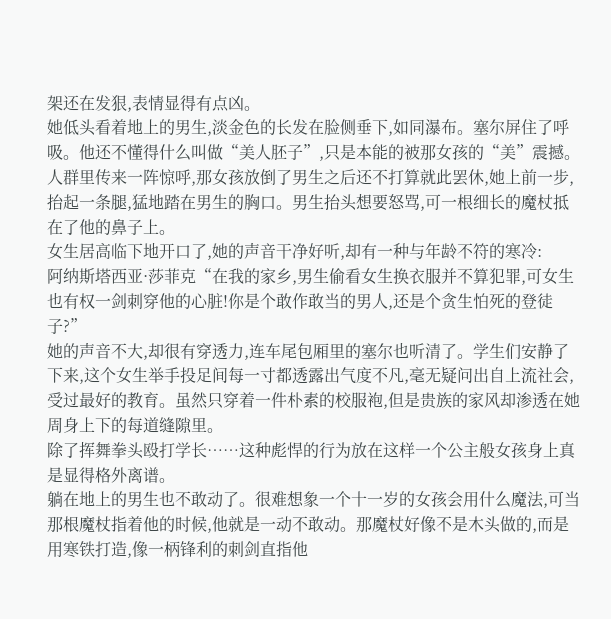架还在发狠,表情显得有点凶。
她低头看着地上的男生,淡金色的长发在脸侧垂下,如同瀑布。塞尔屏住了呼吸。他还不懂得什么叫做“美人胚子”,只是本能的被那女孩的“美”震撼。
人群里传来一阵惊呼,那女孩放倒了男生之后还不打算就此罢休,她上前一步,抬起一条腿,猛地踏在男生的胸口。男生抬头想要怒骂,可一根细长的魔杖抵在了他的鼻子上。
女生居高临下地开口了,她的声音干净好听,却有一种与年龄不符的寒冷:
阿纳斯塔西亚·莎菲克“在我的家乡,男生偷看女生换衣服并不算犯罪,可女生也有权一剑刺穿他的心脏!你是个敢作敢当的男人,还是个贪生怕死的登徒子?”
她的声音不大,却很有穿透力,连车尾包厢里的塞尔也听清了。学生们安静了下来,这个女生举手投足间每一寸都透露出气度不凡,毫无疑问出自上流社会,受过最好的教育。虽然只穿着一件朴素的校服袍,但是贵族的家风却渗透在她周身上下的每道缝隙里。
除了挥舞拳头殴打学长……这种彪悍的行为放在这样一个公主般女孩身上真是显得格外离谱。
躺在地上的男生也不敢动了。很难想象一个十一岁的女孩会用什么魔法,可当那根魔杖指着他的时候,他就是一动不敢动。那魔杖好像不是木头做的,而是用寒铁打造,像一柄锋利的刺剑直指他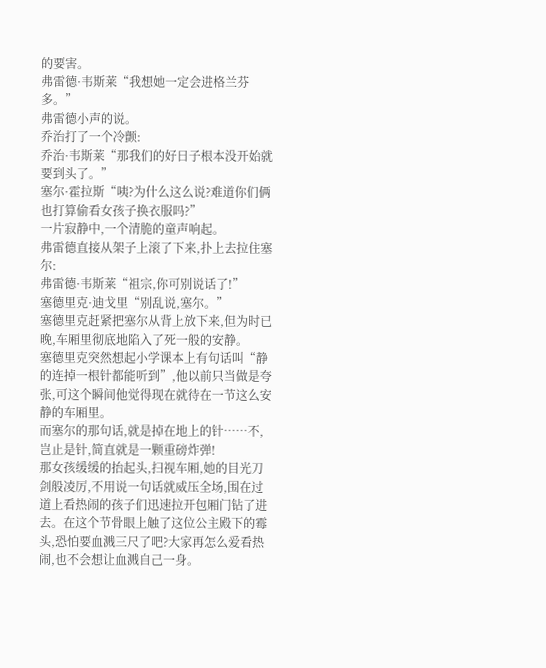的要害。
弗雷德·韦斯莱“我想她一定会进格兰芬多。”
弗雷德小声的说。
乔治打了一个冷颤:
乔治·韦斯莱“那我们的好日子根本没开始就要到头了。”
塞尔·霍拉斯“咦?为什么这么说?难道你们俩也打算偷看女孩子换衣服吗?”
一片寂静中,一个清脆的童声响起。
弗雷德直接从架子上滚了下来,扑上去拉住塞尔:
弗雷德·韦斯莱“祖宗,你可别说话了!”
塞德里克·迪戈里“别乱说,塞尔。”
塞德里克赶紧把塞尔从背上放下来,但为时已晚,车厢里彻底地陷入了死一般的安静。
塞德里克突然想起小学课本上有句话叫“静的连掉一根针都能听到”,他以前只当做是夸张,可这个瞬间他觉得现在就待在一节这么安静的车厢里。
而塞尔的那句话,就是掉在地上的针……不,岂止是针,简直就是一颗重磅炸弹!
那女孩缓缓的抬起头,扫视车厢,她的目光刀剑般凌厉,不用说一句话就威压全场,围在过道上看热闹的孩子们迅速拉开包厢门钻了进去。在这个节骨眼上触了这位公主殿下的霉头,恐怕要血溅三尺了吧?大家再怎么爱看热闹,也不会想让血溅自己一身。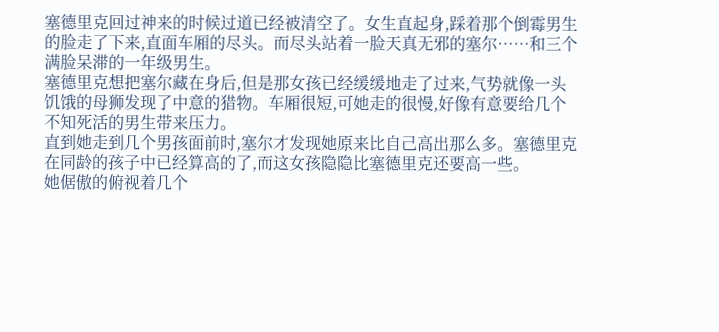塞德里克回过神来的时候过道已经被清空了。女生直起身,踩着那个倒霉男生的脸走了下来,直面车厢的尽头。而尽头站着一脸天真无邪的塞尔……和三个满脸呆滞的一年级男生。
塞德里克想把塞尔藏在身后,但是那女孩已经缓缓地走了过来,气势就像一头饥饿的母狮发现了中意的猎物。车厢很短,可她走的很慢,好像有意要给几个不知死活的男生带来压力。
直到她走到几个男孩面前时,塞尔才发现她原来比自己高出那么多。塞德里克在同龄的孩子中已经算高的了,而这女孩隐隐比塞德里克还要高一些。
她倨傲的俯视着几个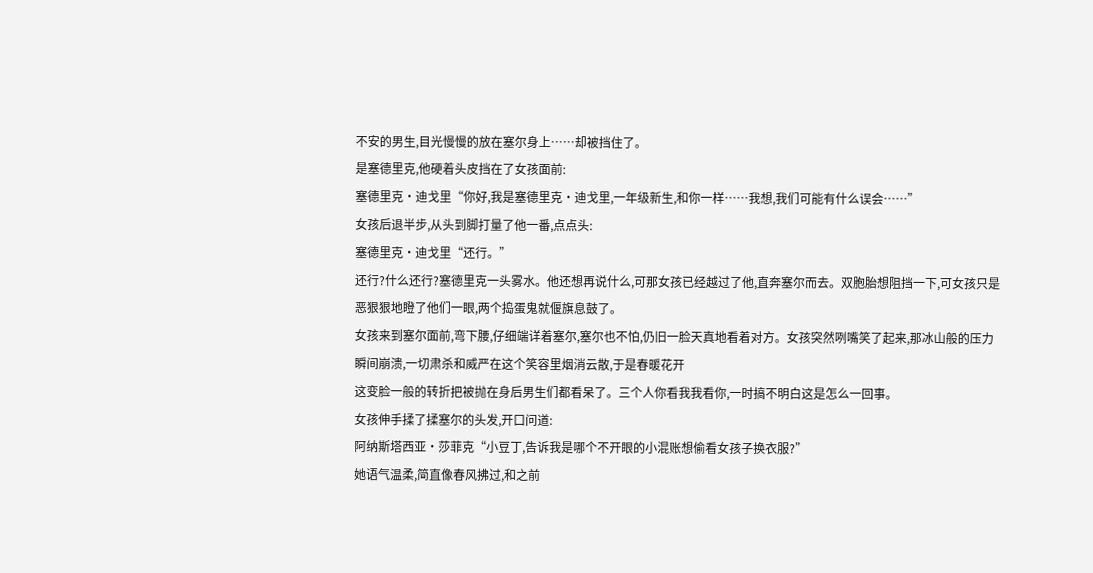不安的男生,目光慢慢的放在塞尔身上……却被挡住了。
是塞德里克,他硬着头皮挡在了女孩面前:
塞德里克·迪戈里“你好,我是塞德里克•迪戈里,一年级新生,和你一样……我想,我们可能有什么误会……”
女孩后退半步,从头到脚打量了他一番,点点头:
塞德里克·迪戈里“还行。”
还行?什么还行?塞德里克一头雾水。他还想再说什么,可那女孩已经越过了他,直奔塞尔而去。双胞胎想阻挡一下,可女孩只是恶狠狠地瞪了他们一眼,两个捣蛋鬼就偃旗息鼓了。
女孩来到塞尔面前,弯下腰,仔细端详着塞尔,塞尔也不怕,仍旧一脸天真地看着对方。女孩突然咧嘴笑了起来,那冰山般的压力瞬间崩溃,一切肃杀和威严在这个笑容里烟消云散,于是春暖花开
这变脸一般的转折把被抛在身后男生们都看呆了。三个人你看我我看你,一时搞不明白这是怎么一回事。
女孩伸手揉了揉塞尔的头发,开口问道:
阿纳斯塔西亚·莎菲克“小豆丁,告诉我是哪个不开眼的小混账想偷看女孩子换衣服?”
她语气温柔,简直像春风拂过,和之前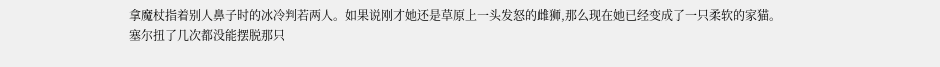拿魔杖指着别人鼻子时的冰冷判若两人。如果说刚才她还是草原上一头发怒的雌狮,那么现在她已经变成了一只柔软的家猫。
塞尔扭了几次都没能摆脱那只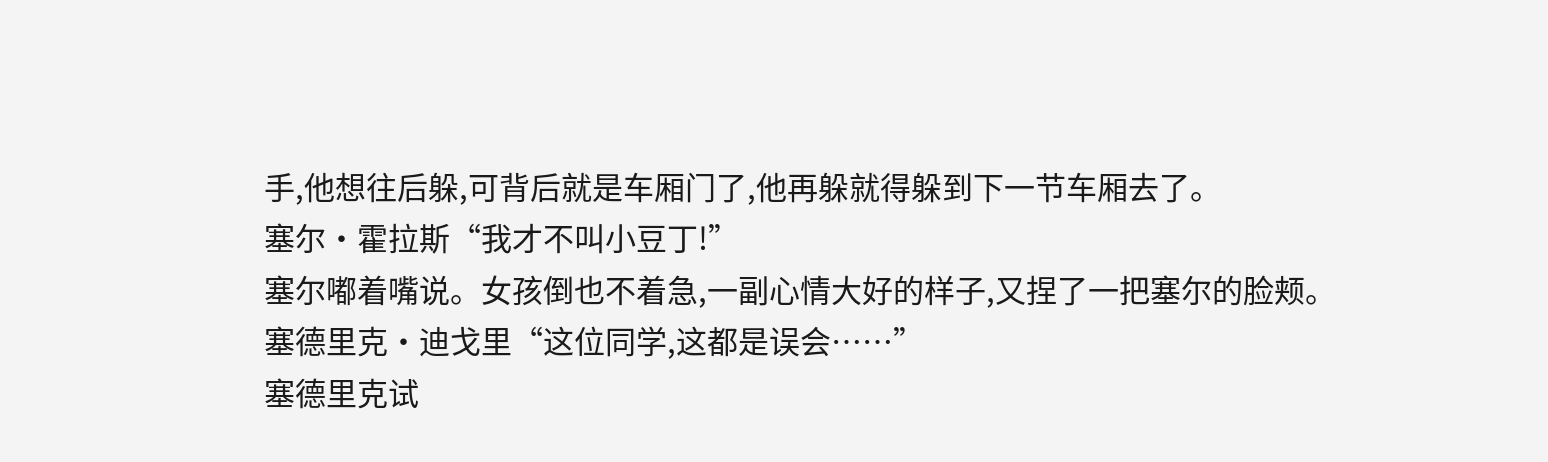手,他想往后躲,可背后就是车厢门了,他再躲就得躲到下一节车厢去了。
塞尔·霍拉斯“我才不叫小豆丁!”
塞尔嘟着嘴说。女孩倒也不着急,一副心情大好的样子,又捏了一把塞尔的脸颊。
塞德里克·迪戈里“这位同学,这都是误会……”
塞德里克试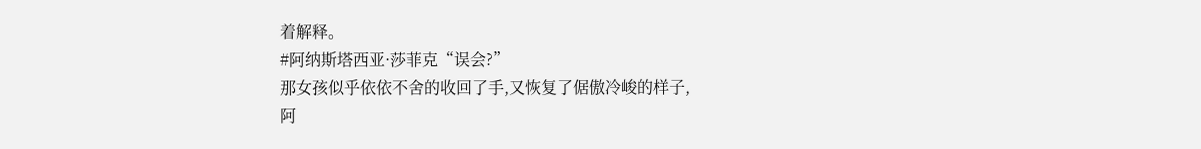着解释。
#阿纳斯塔西亚·莎菲克“误会?”
那女孩似乎依依不舍的收回了手,又恢复了倨傲冷峻的样子,
阿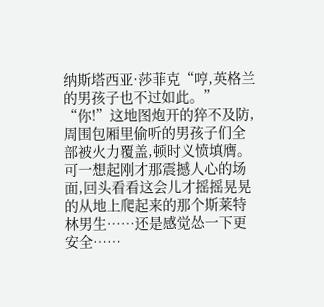纳斯塔西亚·莎菲克“哼,英格兰的男孩子也不过如此。”
“你!”这地图炮开的猝不及防,周围包厢里偷听的男孩子们全部被火力覆盖,顿时义愤填膺。可一想起刚才那震撼人心的场面,回头看看这会儿才摇摇晃晃的从地上爬起来的那个斯莱特林男生……还是感觉怂一下更安全……